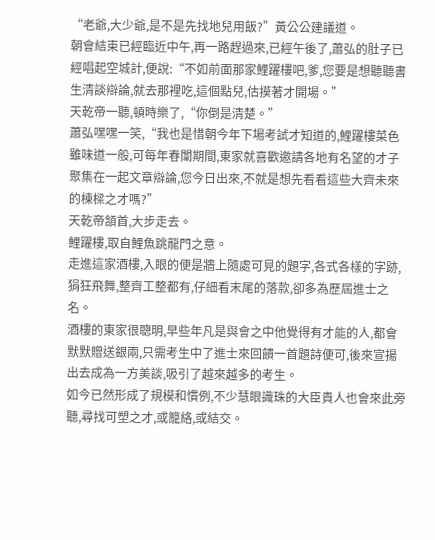“老爺,大少爺,是不是先找地兒用飯?”黃公公建議道。
朝會結束已經臨近中午,再一路趕過來,已經午後了,蕭弘的肚子已經唱起空城計,便說:“不如前面那家鯉躍樓吧,爹,您要是想聽聽書生清談辯論,就去那裡吃,這個點兒,估摸著才開場。”
天乾帝一聽,頓時樂了,“你倒是清楚。”
蕭弘嘿嘿一笑,“我也是惜朝今年下場考試才知道的,鯉躍樓菜色雖味道一般,可每年春闈期間,東家就喜歡邀請各地有名望的才子聚集在一起文章辯論,您今日出來,不就是想先看看這些大齊未來的棟樑之才嗎?”
天乾帝頷首,大步走去。
鯉躍樓,取自鯉魚跳龍門之意。
走進這家酒樓,入眼的便是牆上隨處可見的題字,各式各樣的字跡,狷狂飛舞,整齊工整都有,仔細看末尾的落款,卻多為歷屆進士之名。
酒樓的東家很聰明,早些年凡是與會之中他覺得有才能的人,都會默默贈送銀兩,只需考生中了進士來回饋一首題詩便可,後來宣揚出去成為一方美談,吸引了越來越多的考生。
如今已然形成了規模和慣例,不少慧眼識珠的大臣貴人也會來此旁聽,尋找可塑之才,或籠絡,或結交。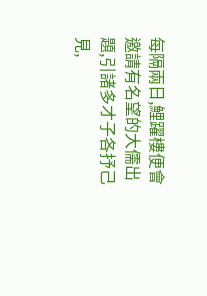每隔兩日,鯉躍樓便會邀請有名望的大儒出題,引諸多才子各抒己見,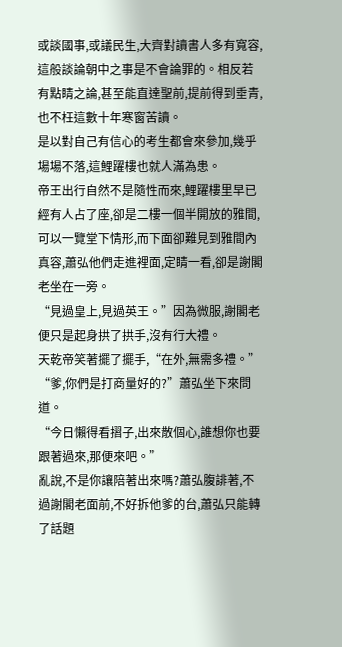或談國事,或議民生,大齊對讀書人多有寬容,這般談論朝中之事是不會論罪的。相反若有點睛之論,甚至能直達聖前,提前得到垂青,也不枉這數十年寒窗苦讀。
是以對自己有信心的考生都會來參加,幾乎場場不落,這鯉躍樓也就人滿為患。
帝王出行自然不是隨性而來,鯉躍樓里早已經有人占了座,卻是二樓一個半開放的雅間,可以一覽堂下情形,而下面卻難見到雅間內真容,蕭弘他們走進裡面,定睛一看,卻是謝閣老坐在一旁。
“見過皇上,見過英王。”因為微服,謝閣老便只是起身拱了拱手,沒有行大禮。
天乾帝笑著擺了擺手,“在外,無需多禮。”
“爹,你們是打商量好的?”蕭弘坐下來問道。
“今日懶得看摺子,出來散個心,誰想你也要跟著過來,那便來吧。”
亂說,不是你讓陪著出來嗎?蕭弘腹誹著,不過謝閣老面前,不好拆他爹的台,蕭弘只能轉了話題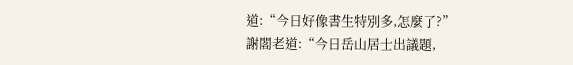道:“今日好像書生特別多,怎麼了?”
謝閣老道:“今日岳山居士出議題,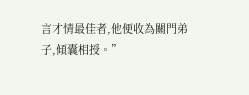言才情最佳者,他便收為關門弟子,傾囊相授。”